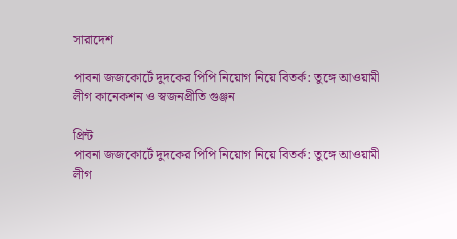সারাদেশ

পাবনা জজকোর্টে দুদকের পিপি নিয়োগ নিয়ে বিতর্ক: তুঙ্গে আওয়ামী লীগ কানেকশন ও স্বজনপ্রীতি গুঞ্জন

প্রিন্ট
পাবনা জজকোর্টে দুদকের পিপি নিয়োগ নিয়ে বিতর্ক: তুঙ্গে আওয়ামী লীগ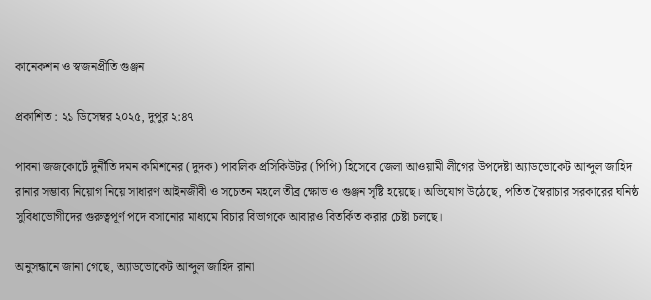কানেকশন ও স্বজনপ্রীতি গুঞ্জন

প্রকাশিত : ২১ ডিসেম্বর ২০২৫, দুপুর ২:৪৭

পাবনা জজকোর্টে দুর্নীতি দমন কমিশনের (দুদক) পাবলিক প্রসিকিউটর (পিপি) হিসেবে জেলা আওয়ামী লীগের উপদেষ্টা অ্যাডভোকেট আব্দুল জাহিদ রানার সম্ভাব্য নিয়োগ নিয়ে সাধারণ আইনজীবী ও সচেতন মহলে তীব্র ক্ষোভ ও গুঞ্জন সৃষ্টি হয়েছে। অভিযোগ উঠেছে, পতিত স্বৈরাচার সরকারের ঘনিষ্ঠ সুবিধাভোগীদের গুরুত্বপূর্ণ পদে বসানোর মাধ্যমে বিচার বিভাগকে আবারও বিতর্কিত করার চেষ্টা চলছে।

অনুসন্ধানে জানা গেছে, অ্যাডভোকেট আব্দুল জাহিদ রানা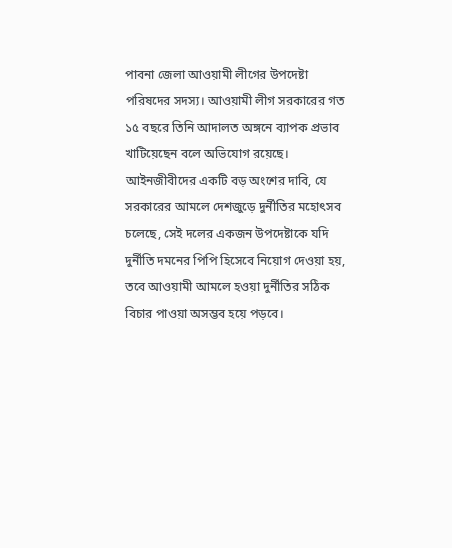পাবনা জেলা আওয়ামী লীগের উপদেষ্টা পরিষদের সদস্য। আওয়ামী লীগ সরকারের গত ১৫ বছরে তিনি আদালত অঙ্গনে ব্যাপক প্রভাব খাটিয়েছেন বলে অভিযোগ রয়েছে। আইনজীবীদের একটি বড় অংশের দাবি, যে সরকারের আমলে দেশজুড়ে দুর্নীতির মহোৎসব চলেছে, সেই দলের একজন উপদেষ্টাকে যদি দুর্নীতি দমনের পিপি হিসেবে নিয়োগ দেওয়া হয়, তবে আওয়ামী আমলে হওয়া দুর্নীতির সঠিক বিচার পাওয়া অসম্ভব হয়ে পড়বে।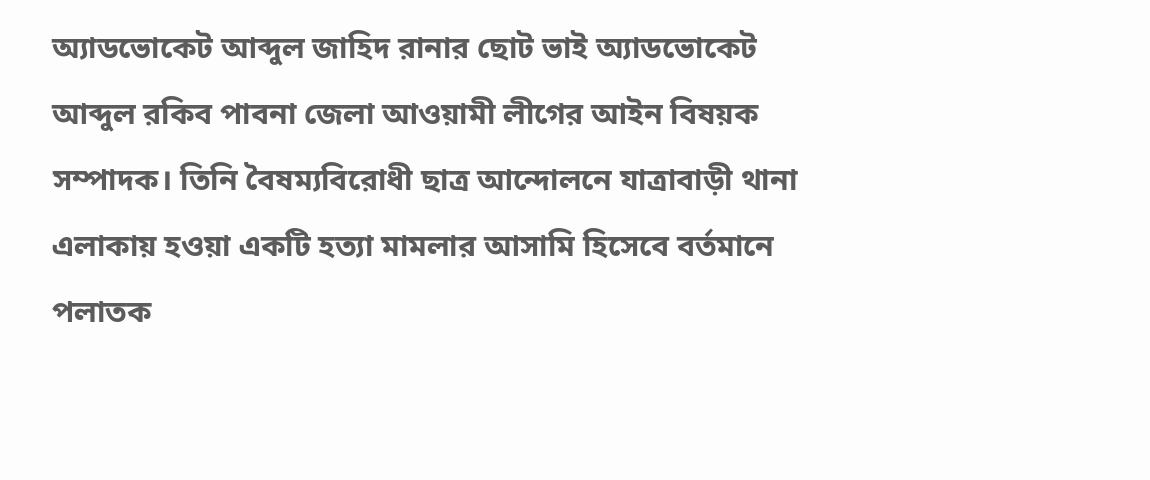অ্যাডভোকেট আব্দুল জাহিদ রানার ছোট ভাই অ্যাডভোকেট আব্দুল রকিব পাবনা জেলা আওয়ামী লীগের আইন বিষয়ক সম্পাদক। তিনি বৈষম্যবিরোধী ছাত্র আন্দোলনে যাত্রাবাড়ী থানা এলাকায় হওয়া একটি হত্যা মামলার আসামি হিসেবে বর্তমানে পলাতক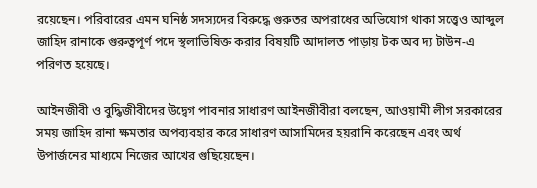রয়েছেন। পরিবারের এমন ঘনিষ্ঠ সদস্যদের বিরুদ্ধে গুরুতর অপরাধের অভিযোগ থাকা সত্ত্বেও আব্দুল জাহিদ রানাকে গুরুত্বপূর্ণ পদে স্থলাভিষিক্ত করার বিষয়টি আদালত পাড়ায় টক অব দ্য টাউন-এ পরিণত হয়েছে।

আইনজীবী ও বুদ্ধিজীবীদের উদ্বেগ পাবনার সাধারণ আইনজীবীরা বলছেন, আওয়ামী লীগ সরকারের সময় জাহিদ রানা ক্ষমতার অপব্যবহার করে সাধারণ আসামিদের হয়রানি করেছেন এবং অর্থ উপার্জনের মাধ্যমে নিজের আখের গুছিয়েছেন।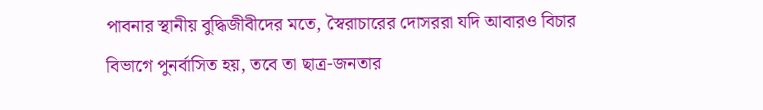পাবনার স্থানীয় বুদ্ধিজীবীদের মতে, স্বৈরাচারের দোসররা যদি আবারও বিচার বিভাগে পুনর্বাসিত হয়, তবে তা ছাত্র-জনতার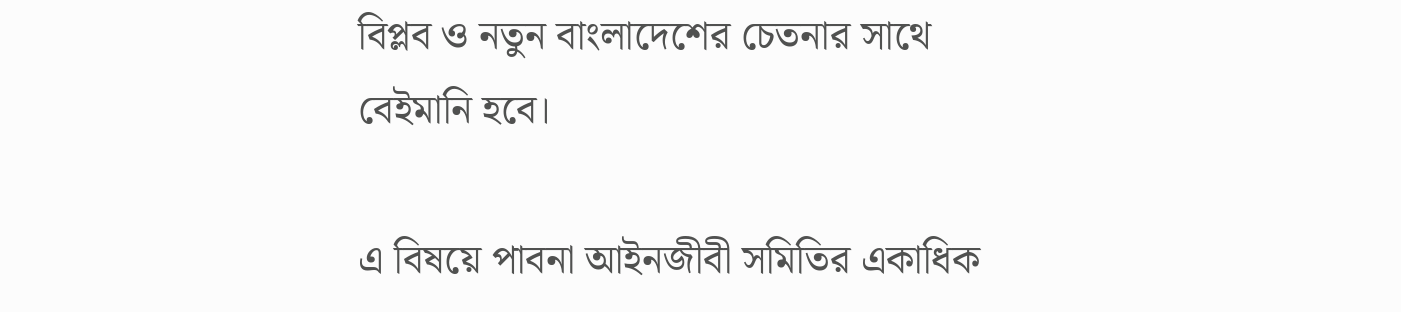বিপ্লব ও নতুন বাংলাদেশের চেতনার সাথে বেইমানি হবে।

এ বিষয়ে পাবনা আইনজীবী সমিতির একাধিক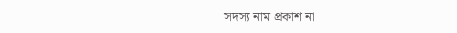সদস্য নাম প্রকাশ না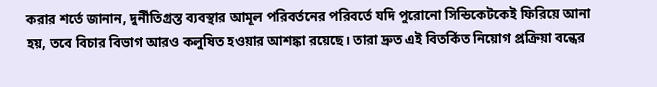করার শর্তে জানান, দুর্নীতিগ্রস্ত ব্যবস্থার আমূল পরিবর্তনের পরিবর্তে যদি পুরোনো সিন্ডিকেটকেই ফিরিয়ে আনা হয়, তবে বিচার বিভাগ আরও কলুষিত হওয়ার আশঙ্কা রয়েছে। তারা দ্রুত এই বিতর্কিত নিয়োগ প্রক্রিয়া বন্ধের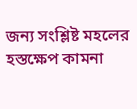জন্য সংশ্লিষ্ট মহলের হস্তক্ষেপ কামনা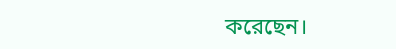করেছেন।